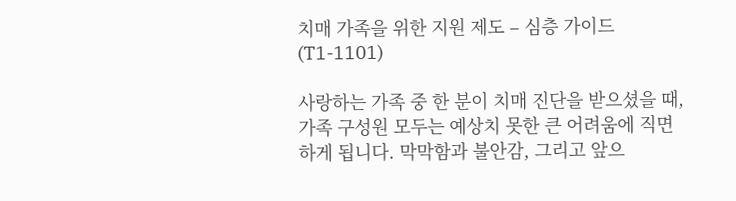치매 가족을 위한 지원 제도 – 심층 가이드 (T1-1101)

사랑하는 가족 중 한 분이 치매 진단을 받으셨을 때, 가족 구성원 모두는 예상치 못한 큰 어려움에 직면하게 됩니다. 막막함과 불안감, 그리고 앞으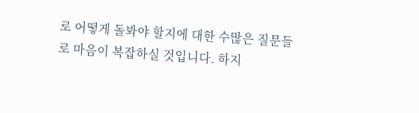로 어떻게 돌봐야 할지에 대한 수많은 질문들로 마음이 복잡하실 것입니다. 하지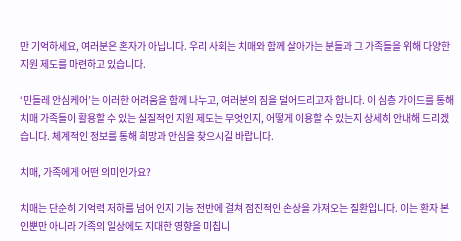만 기억하세요, 여러분은 혼자가 아닙니다. 우리 사회는 치매와 함께 살아가는 분들과 그 가족들을 위해 다양한 지원 제도를 마련하고 있습니다.

‘민들레 안심케어’는 이러한 어려움을 함께 나누고, 여러분의 짐을 덜어드리고자 합니다. 이 심층 가이드를 통해 치매 가족들이 활용할 수 있는 실질적인 지원 제도는 무엇인지, 어떻게 이용할 수 있는지 상세히 안내해 드리겠습니다. 체계적인 정보를 통해 희망과 안심을 찾으시길 바랍니다.

치매, 가족에게 어떤 의미인가요?

치매는 단순히 기억력 저하를 넘어 인지 기능 전반에 걸쳐 점진적인 손상을 가져오는 질환입니다. 이는 환자 본인뿐만 아니라 가족의 일상에도 지대한 영향을 미칩니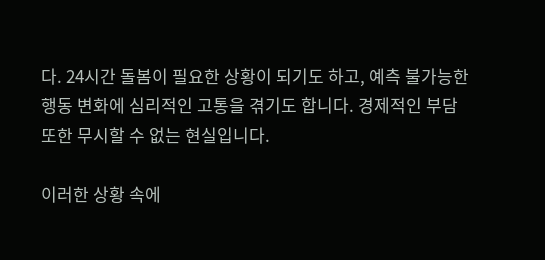다. 24시간 돌봄이 필요한 상황이 되기도 하고, 예측 불가능한 행동 변화에 심리적인 고통을 겪기도 합니다. 경제적인 부담 또한 무시할 수 없는 현실입니다.

이러한 상황 속에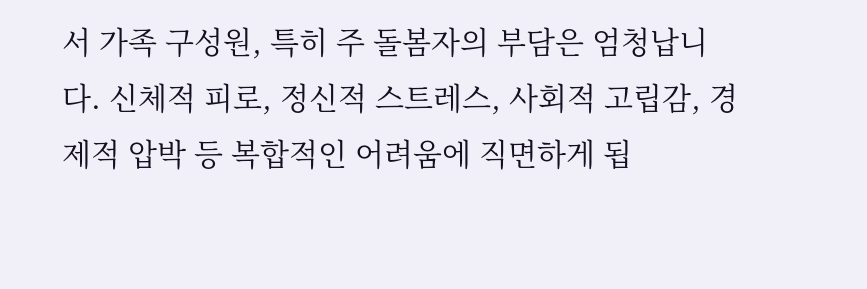서 가족 구성원, 특히 주 돌봄자의 부담은 엄청납니다. 신체적 피로, 정신적 스트레스, 사회적 고립감, 경제적 압박 등 복합적인 어려움에 직면하게 됩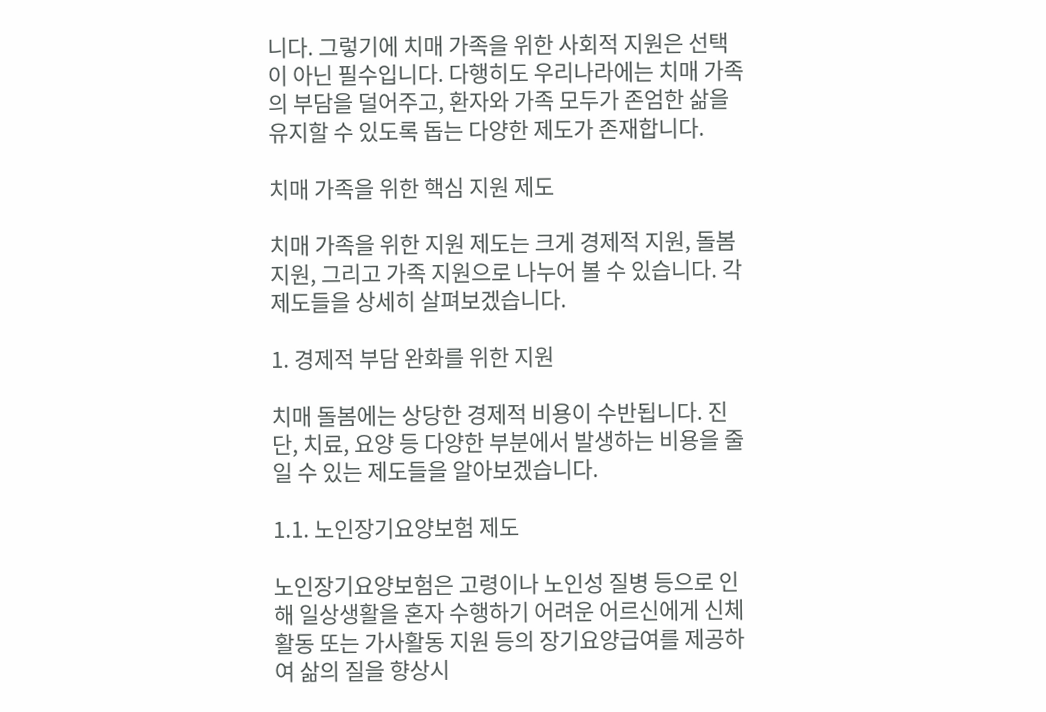니다. 그렇기에 치매 가족을 위한 사회적 지원은 선택이 아닌 필수입니다. 다행히도 우리나라에는 치매 가족의 부담을 덜어주고, 환자와 가족 모두가 존엄한 삶을 유지할 수 있도록 돕는 다양한 제도가 존재합니다.

치매 가족을 위한 핵심 지원 제도

치매 가족을 위한 지원 제도는 크게 경제적 지원, 돌봄 지원, 그리고 가족 지원으로 나누어 볼 수 있습니다. 각 제도들을 상세히 살펴보겠습니다.

1. 경제적 부담 완화를 위한 지원

치매 돌봄에는 상당한 경제적 비용이 수반됩니다. 진단, 치료, 요양 등 다양한 부분에서 발생하는 비용을 줄일 수 있는 제도들을 알아보겠습니다.

1.1. 노인장기요양보험 제도

노인장기요양보험은 고령이나 노인성 질병 등으로 인해 일상생활을 혼자 수행하기 어려운 어르신에게 신체활동 또는 가사활동 지원 등의 장기요양급여를 제공하여 삶의 질을 향상시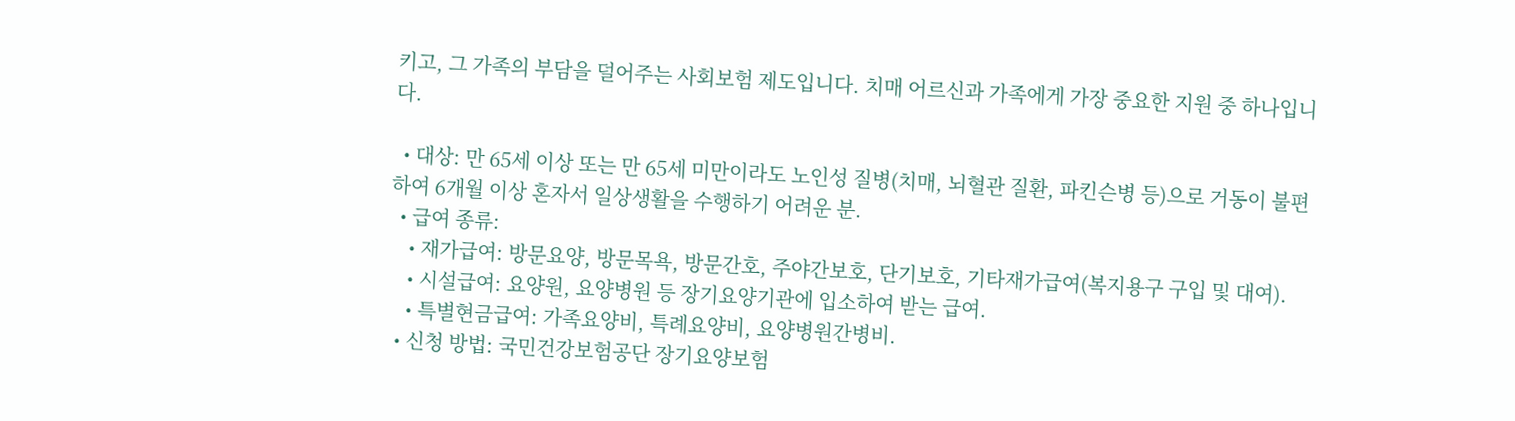키고, 그 가족의 부담을 덜어주는 사회보험 제도입니다. 치매 어르신과 가족에게 가장 중요한 지원 중 하나입니다.

  • 대상: 만 65세 이상 또는 만 65세 미만이라도 노인성 질병(치매, 뇌혈관 질환, 파킨슨병 등)으로 거동이 불편하여 6개월 이상 혼자서 일상생활을 수행하기 어려운 분.
  • 급여 종류:
    • 재가급여: 방문요양, 방문목욕, 방문간호, 주야간보호, 단기보호, 기타재가급여(복지용구 구입 및 대여).
    • 시설급여: 요양원, 요양병원 등 장기요양기관에 입소하여 받는 급여.
    • 특별현금급여: 가족요양비, 특례요양비, 요양병원간병비.
  • 신청 방법: 국민건강보험공단 장기요양보험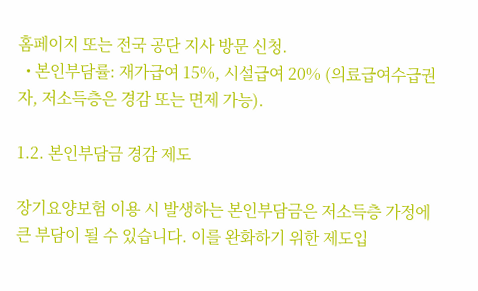홈페이지 또는 전국 공단 지사 방문 신청.
  • 본인부담률: 재가급여 15%, 시설급여 20% (의료급여수급권자, 저소득층은 경감 또는 면제 가능).

1.2. 본인부담금 경감 제도

장기요양보험 이용 시 발생하는 본인부담금은 저소득층 가정에 큰 부담이 될 수 있습니다. 이를 완화하기 위한 제도입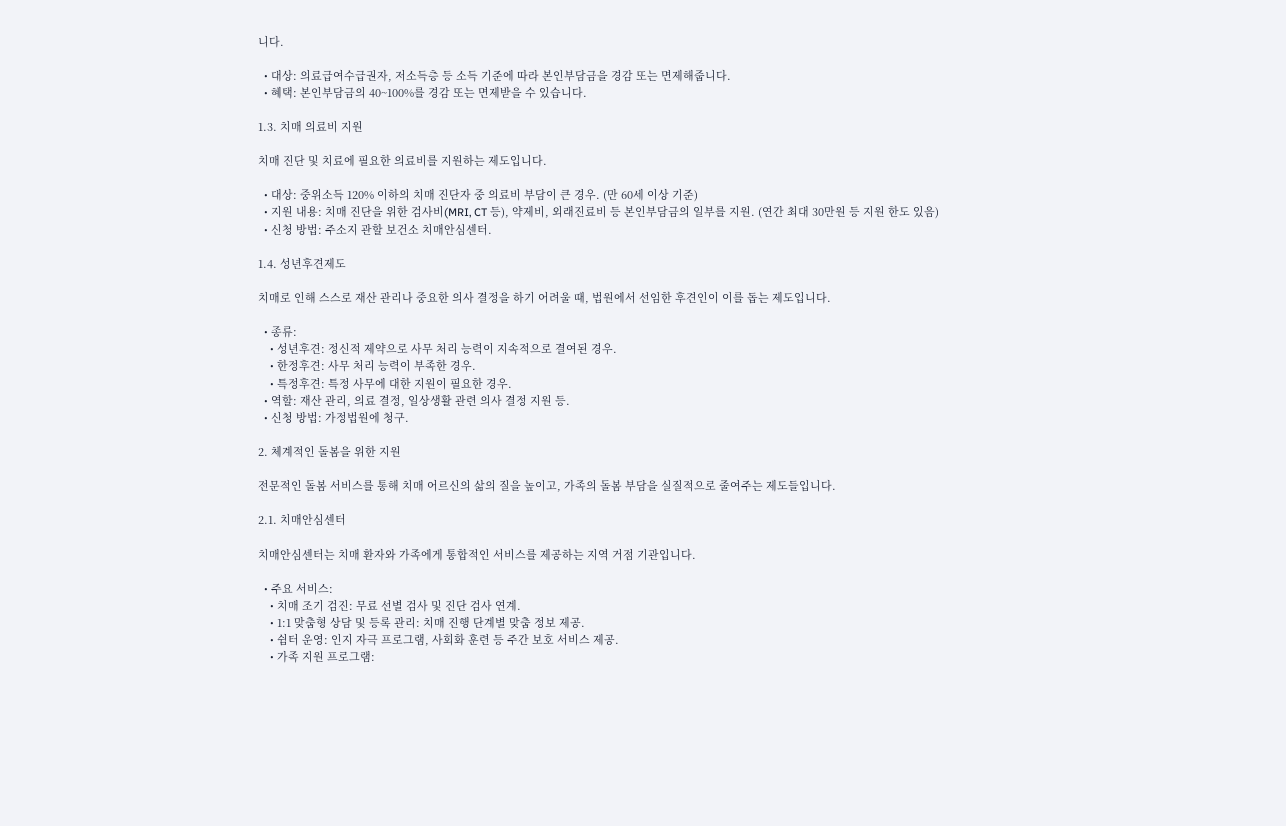니다.

  • 대상: 의료급여수급권자, 저소득층 등 소득 기준에 따라 본인부담금을 경감 또는 면제해줍니다.
  • 혜택: 본인부담금의 40~100%를 경감 또는 면제받을 수 있습니다.

1.3. 치매 의료비 지원

치매 진단 및 치료에 필요한 의료비를 지원하는 제도입니다.

  • 대상: 중위소득 120% 이하의 치매 진단자 중 의료비 부담이 큰 경우. (만 60세 이상 기준)
  • 지원 내용: 치매 진단을 위한 검사비(MRI, CT 등), 약제비, 외래진료비 등 본인부담금의 일부를 지원. (연간 최대 30만원 등 지원 한도 있음)
  • 신청 방법: 주소지 관할 보건소 치매안심센터.

1.4. 성년후견제도

치매로 인해 스스로 재산 관리나 중요한 의사 결정을 하기 어려울 때, 법원에서 선임한 후견인이 이를 돕는 제도입니다.

  • 종류:
    • 성년후견: 정신적 제약으로 사무 처리 능력이 지속적으로 결여된 경우.
    • 한정후견: 사무 처리 능력이 부족한 경우.
    • 특정후견: 특정 사무에 대한 지원이 필요한 경우.
  • 역할: 재산 관리, 의료 결정, 일상생활 관련 의사 결정 지원 등.
  • 신청 방법: 가정법원에 청구.

2. 체계적인 돌봄을 위한 지원

전문적인 돌봄 서비스를 통해 치매 어르신의 삶의 질을 높이고, 가족의 돌봄 부담을 실질적으로 줄여주는 제도들입니다.

2.1. 치매안심센터

치매안심센터는 치매 환자와 가족에게 통합적인 서비스를 제공하는 지역 거점 기관입니다.

  • 주요 서비스:
    • 치매 조기 검진: 무료 선별 검사 및 진단 검사 연계.
    • 1:1 맞춤형 상담 및 등록 관리: 치매 진행 단계별 맞춤 정보 제공.
    • 쉼터 운영: 인지 자극 프로그램, 사회화 훈련 등 주간 보호 서비스 제공.
    • 가족 지원 프로그램: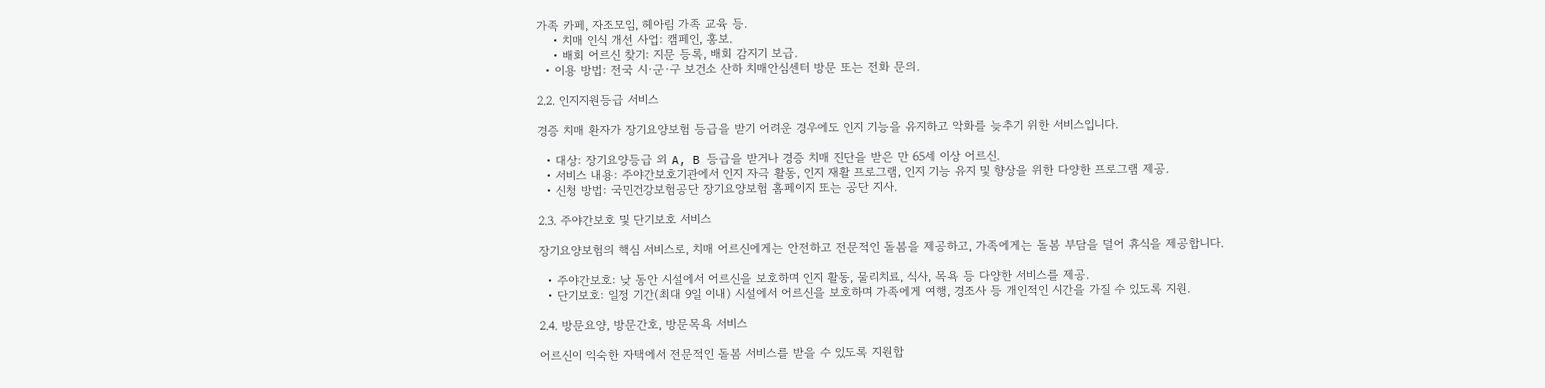가족 카페, 자조모임, 헤아림 가족 교육 등.
    • 치매 인식 개선 사업: 캠페인, 홍보.
    • 배회 어르신 찾기: 지문 등록, 배회 감지기 보급.
  • 이용 방법: 전국 시·군·구 보건소 산하 치매안심센터 방문 또는 전화 문의.

2.2. 인지지원등급 서비스

경증 치매 환자가 장기요양보험 등급을 받기 어려운 경우에도 인지 기능을 유지하고 악화를 늦추기 위한 서비스입니다.

  • 대상: 장기요양등급 외 A, B 등급을 받거나 경증 치매 진단을 받은 만 65세 이상 어르신.
  • 서비스 내용: 주야간보호기관에서 인지 자극 활동, 인지 재활 프로그램, 인지 기능 유지 및 향상을 위한 다양한 프로그램 제공.
  • 신청 방법: 국민건강보험공단 장기요양보험 홈페이지 또는 공단 지사.

2.3. 주야간보호 및 단기보호 서비스

장기요양보험의 핵심 서비스로, 치매 어르신에게는 안전하고 전문적인 돌봄을 제공하고, 가족에게는 돌봄 부담을 덜어 휴식을 제공합니다.

  • 주야간보호: 낮 동안 시설에서 어르신을 보호하며 인지 활동, 물리치료, 식사, 목욕 등 다양한 서비스를 제공.
  • 단기보호: 일정 기간(최대 9일 이내) 시설에서 어르신을 보호하며 가족에게 여행, 경조사 등 개인적인 시간을 가질 수 있도록 지원.

2.4. 방문요양, 방문간호, 방문목욕 서비스

어르신이 익숙한 자택에서 전문적인 돌봄 서비스를 받을 수 있도록 지원합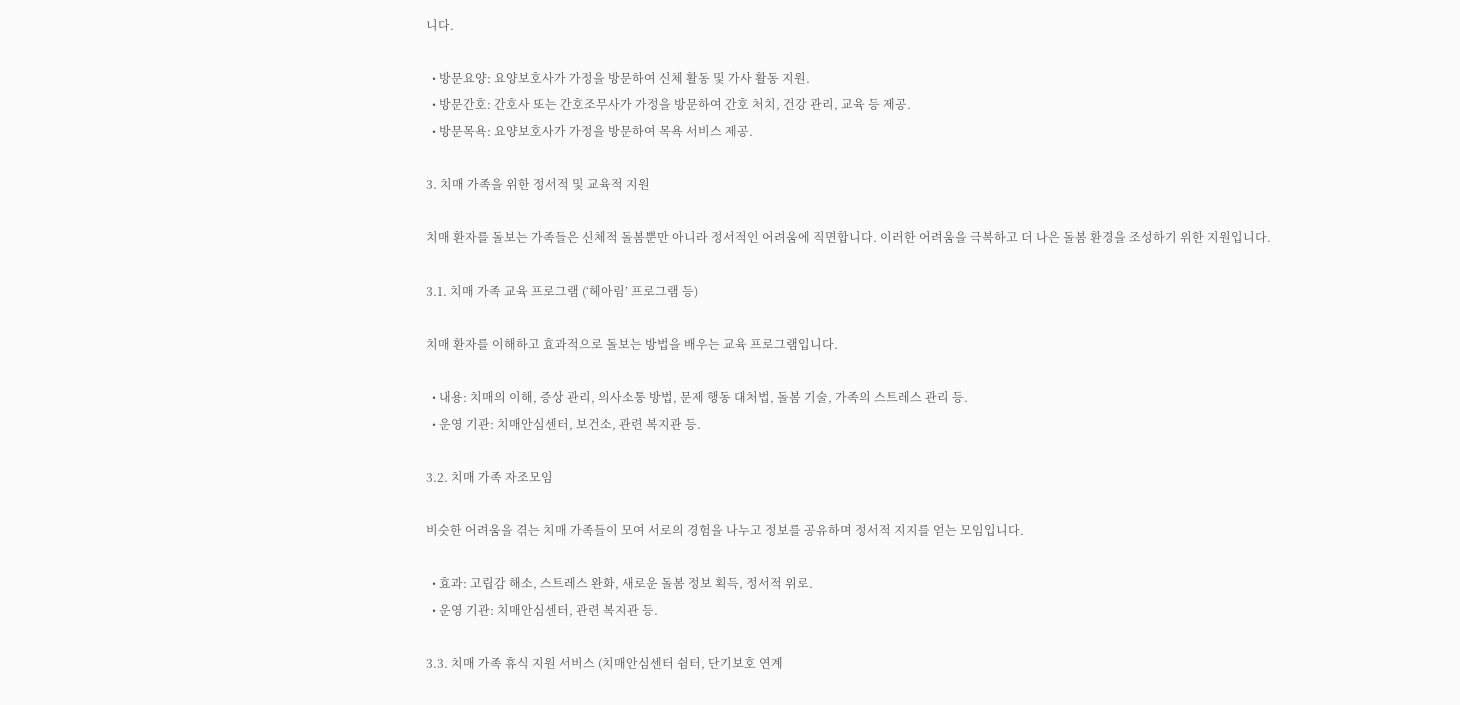니다.

  • 방문요양: 요양보호사가 가정을 방문하여 신체 활동 및 가사 활동 지원.
  • 방문간호: 간호사 또는 간호조무사가 가정을 방문하여 간호 처치, 건강 관리, 교육 등 제공.
  • 방문목욕: 요양보호사가 가정을 방문하여 목욕 서비스 제공.

3. 치매 가족을 위한 정서적 및 교육적 지원

치매 환자를 돌보는 가족들은 신체적 돌봄뿐만 아니라 정서적인 어려움에 직면합니다. 이러한 어려움을 극복하고 더 나은 돌봄 환경을 조성하기 위한 지원입니다.

3.1. 치매 가족 교육 프로그램 (‘헤아림’ 프로그램 등)

치매 환자를 이해하고 효과적으로 돌보는 방법을 배우는 교육 프로그램입니다.

  • 내용: 치매의 이해, 증상 관리, 의사소통 방법, 문제 행동 대처법, 돌봄 기술, 가족의 스트레스 관리 등.
  • 운영 기관: 치매안심센터, 보건소, 관련 복지관 등.

3.2. 치매 가족 자조모임

비슷한 어려움을 겪는 치매 가족들이 모여 서로의 경험을 나누고 정보를 공유하며 정서적 지지를 얻는 모임입니다.

  • 효과: 고립감 해소, 스트레스 완화, 새로운 돌봄 정보 획득, 정서적 위로.
  • 운영 기관: 치매안심센터, 관련 복지관 등.

3.3. 치매 가족 휴식 지원 서비스 (치매안심센터 쉼터, 단기보호 연계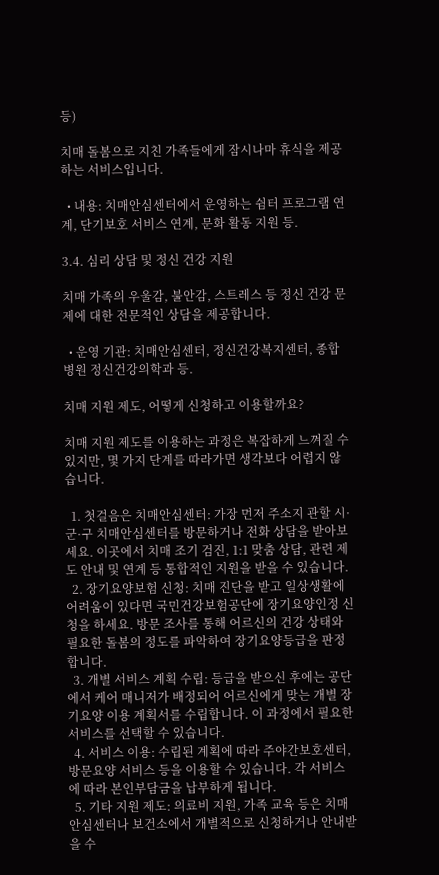등)

치매 돌봄으로 지친 가족들에게 잠시나마 휴식을 제공하는 서비스입니다.

  • 내용: 치매안심센터에서 운영하는 쉼터 프로그램 연계, 단기보호 서비스 연계, 문화 활동 지원 등.

3.4. 심리 상담 및 정신 건강 지원

치매 가족의 우울감, 불안감, 스트레스 등 정신 건강 문제에 대한 전문적인 상담을 제공합니다.

  • 운영 기관: 치매안심센터, 정신건강복지센터, 종합병원 정신건강의학과 등.

치매 지원 제도, 어떻게 신청하고 이용할까요?

치매 지원 제도를 이용하는 과정은 복잡하게 느껴질 수 있지만, 몇 가지 단계를 따라가면 생각보다 어렵지 않습니다.

  1. 첫걸음은 치매안심센터: 가장 먼저 주소지 관할 시·군·구 치매안심센터를 방문하거나 전화 상담을 받아보세요. 이곳에서 치매 조기 검진, 1:1 맞춤 상담, 관련 제도 안내 및 연계 등 통합적인 지원을 받을 수 있습니다.
  2. 장기요양보험 신청: 치매 진단을 받고 일상생활에 어려움이 있다면 국민건강보험공단에 장기요양인정 신청을 하세요. 방문 조사를 통해 어르신의 건강 상태와 필요한 돌봄의 정도를 파악하여 장기요양등급을 판정합니다.
  3. 개별 서비스 계획 수립: 등급을 받으신 후에는 공단에서 케어 매니저가 배정되어 어르신에게 맞는 개별 장기요양 이용 계획서를 수립합니다. 이 과정에서 필요한 서비스를 선택할 수 있습니다.
  4. 서비스 이용: 수립된 계획에 따라 주야간보호센터, 방문요양 서비스 등을 이용할 수 있습니다. 각 서비스에 따라 본인부담금을 납부하게 됩니다.
  5. 기타 지원 제도: 의료비 지원, 가족 교육 등은 치매안심센터나 보건소에서 개별적으로 신청하거나 안내받을 수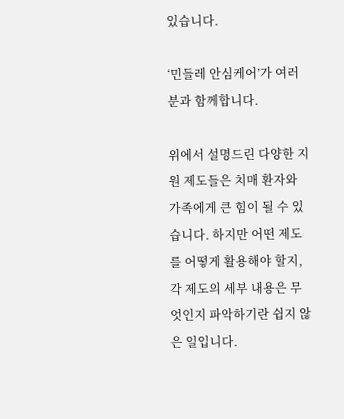있습니다.

‘민들레 안심케어’가 여러분과 함께합니다.

위에서 설명드린 다양한 지원 제도들은 치매 환자와 가족에게 큰 힘이 될 수 있습니다. 하지만 어떤 제도를 어떻게 활용해야 할지, 각 제도의 세부 내용은 무엇인지 파악하기란 쉽지 않은 일입니다.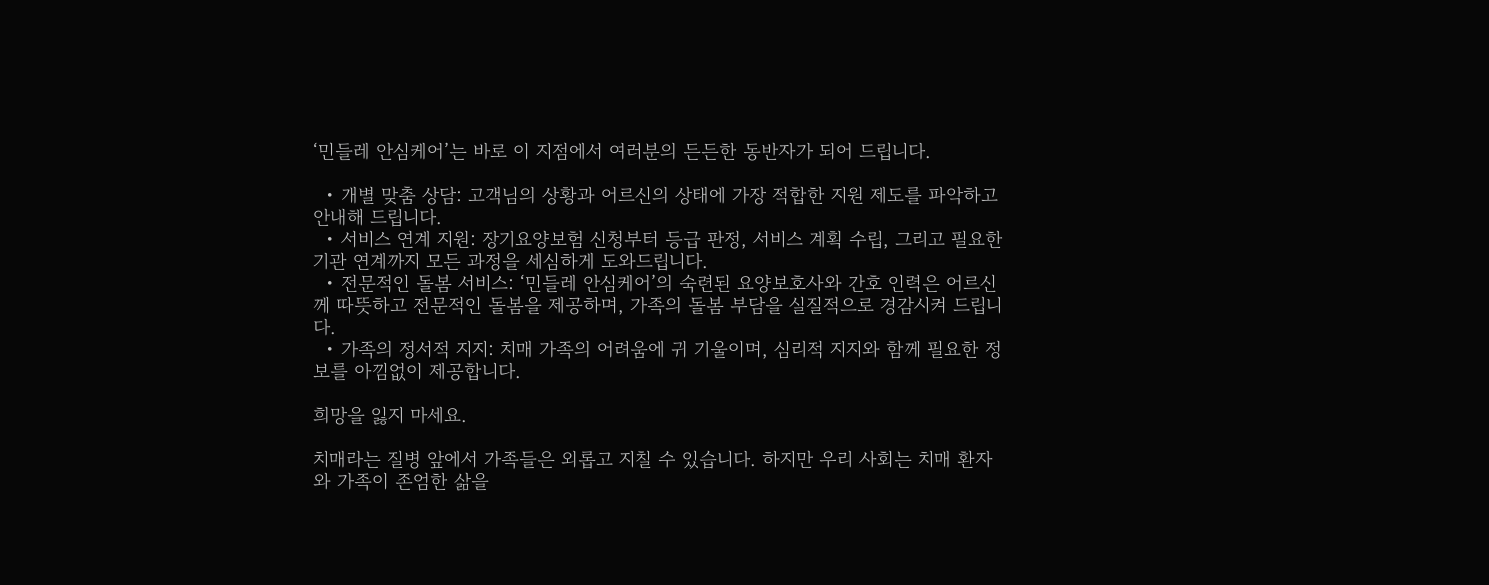‘민들레 안심케어’는 바로 이 지점에서 여러분의 든든한 동반자가 되어 드립니다.

  • 개별 맞춤 상담: 고객님의 상황과 어르신의 상태에 가장 적합한 지원 제도를 파악하고 안내해 드립니다.
  • 서비스 연계 지원: 장기요양보험 신청부터 등급 판정, 서비스 계획 수립, 그리고 필요한 기관 연계까지 모든 과정을 세심하게 도와드립니다.
  • 전문적인 돌봄 서비스: ‘민들레 안심케어’의 숙련된 요양보호사와 간호 인력은 어르신께 따뜻하고 전문적인 돌봄을 제공하며, 가족의 돌봄 부담을 실질적으로 경감시켜 드립니다.
  • 가족의 정서적 지지: 치매 가족의 어려움에 귀 기울이며, 심리적 지지와 함께 필요한 정보를 아낌없이 제공합니다.

희망을 잃지 마세요.

치매라는 질병 앞에서 가족들은 외롭고 지칠 수 있습니다. 하지만 우리 사회는 치매 환자와 가족이 존엄한 삶을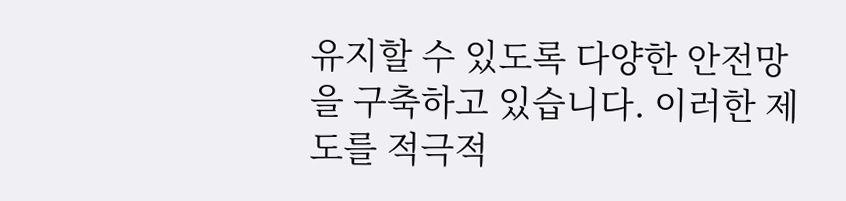유지할 수 있도록 다양한 안전망을 구축하고 있습니다. 이러한 제도를 적극적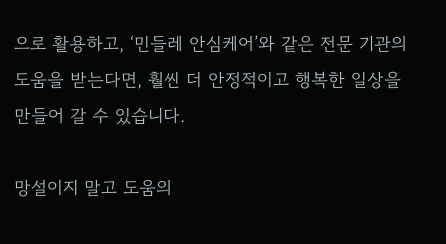으로 활용하고, ‘민들레 안심케어’와 같은 전문 기관의 도움을 받는다면, 훨씬 더 안정적이고 행복한 일상을 만들어 갈 수 있습니다.

망설이지 말고 도움의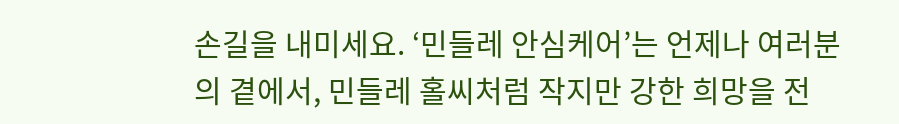손길을 내미세요. ‘민들레 안심케어’는 언제나 여러분의 곁에서, 민들레 홀씨처럼 작지만 강한 희망을 전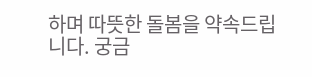하며 따뜻한 돌봄을 약속드립니다. 궁금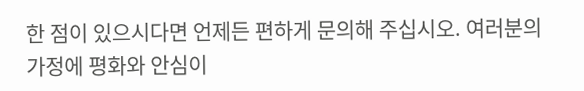한 점이 있으시다면 언제든 편하게 문의해 주십시오. 여러분의 가정에 평화와 안심이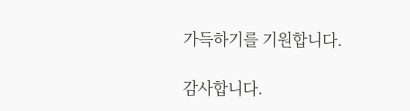가득하기를 기원합니다.

감사합니다.